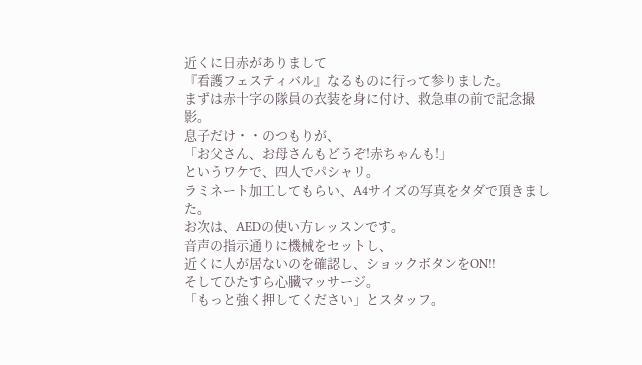近くに日赤がありまして
『看護フェスティバル』なるものに行って参りました。
まずは赤十字の隊員の衣装を身に付け、救急車の前で記念撮影。
息子だけ・・のつもりが、
「お父さん、お母さんもどうぞ!赤ちゃんも!」
というワケで、四人でパシャリ。
ラミネート加工してもらい、A4サイズの写真をタダで頂きました。
お次は、AEDの使い方レッスンです。
音声の指示通りに機械をセットし、
近くに人が居ないのを確認し、ショックボタンをON!!
そしてひたすら心臓マッサージ。
「もっと強く押してください」とスタッフ。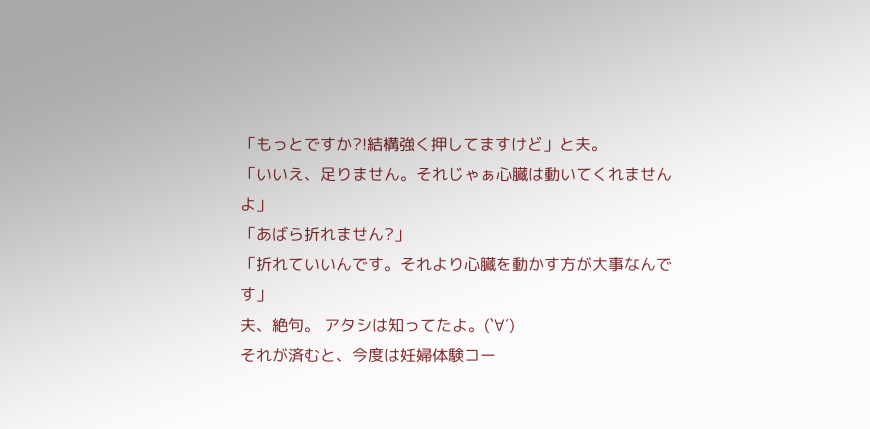「もっとですか?!結構強く押してますけど」と夫。
「いいえ、足りません。それじゃぁ心臓は動いてくれませんよ」
「あばら折れません?」
「折れていいんです。それより心臓を動かす方が大事なんです」
夫、絶句。 アタシは知ってたよ。(`∀´)
それが済むと、今度は妊婦体験コー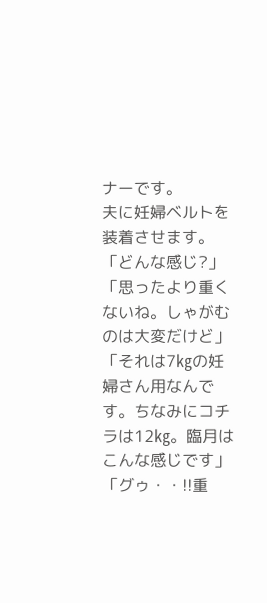ナーです。
夫に妊婦ベルトを装着させます。
「どんな感じ?」
「思ったより重くないね。しゃがむのは大変だけど」
「それは7㎏の妊婦さん用なんです。ちなみにコチラは12㎏。臨月はこんな感じです」
「グゥ・・!!重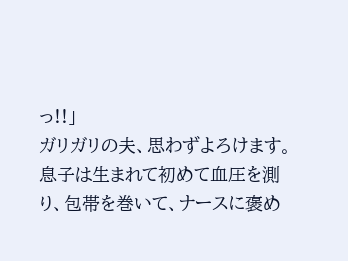っ!!」
ガリガリの夫、思わずよろけます。
息子は生まれて初めて血圧を測り、包帯を巻いて、ナースに褒め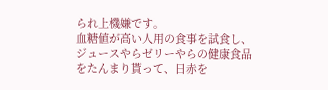られ上機嫌です。
血糖値が高い人用の食事を試食し、ジュースやらゼリーやらの健康食品をたんまり貰って、日赤を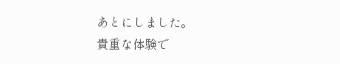あとにしました。
貴重な体験で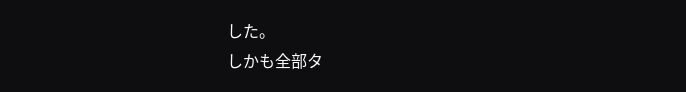した。
しかも全部タ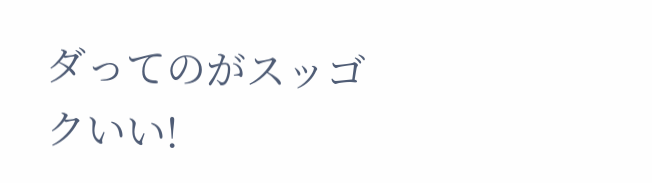ダってのがスッゴクいい!